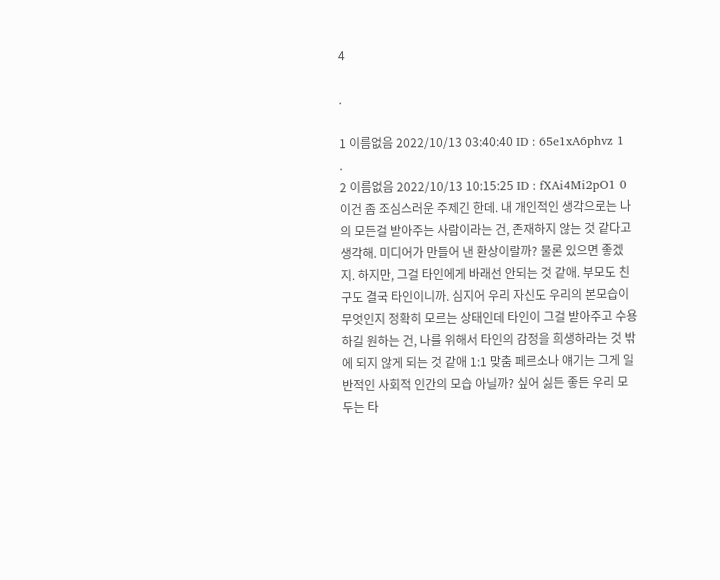4

.

1 이름없음 2022/10/13 03:40:40 ID : 65e1xA6phvz 1
.
2 이름없음 2022/10/13 10:15:25 ID : fXAi4Mi2pO1 0
이건 좀 조심스러운 주제긴 한데. 내 개인적인 생각으로는 나의 모든걸 받아주는 사람이라는 건, 존재하지 않는 것 같다고 생각해. 미디어가 만들어 낸 환상이랄까? 물론 있으면 좋겠지. 하지만, 그걸 타인에게 바래선 안되는 것 같애. 부모도 친구도 결국 타인이니까. 심지어 우리 자신도 우리의 본모습이 무엇인지 정확히 모르는 상태인데 타인이 그걸 받아주고 수용하길 원하는 건, 나를 위해서 타인의 감정을 희생하라는 것 밖에 되지 않게 되는 것 같애 1:1 맞춤 페르소나 얘기는 그게 일반적인 사회적 인간의 모습 아닐까? 싶어 싫든 좋든 우리 모두는 타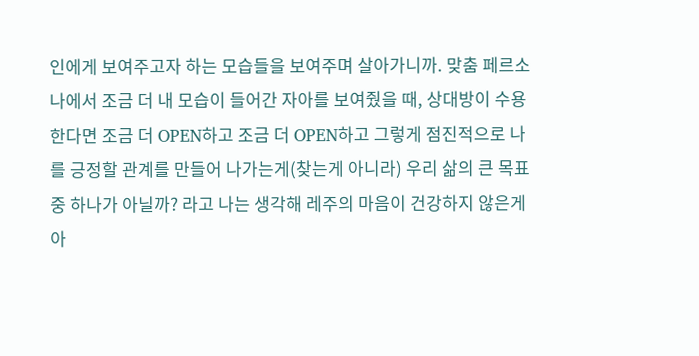인에게 보여주고자 하는 모습들을 보여주며 살아가니까. 맞춤 페르소나에서 조금 더 내 모습이 들어간 자아를 보여줬을 때, 상대방이 수용한다면 조금 더 OPEN하고 조금 더 OPEN하고 그렇게 점진적으로 나를 긍정할 관계를 만들어 나가는게(찾는게 아니라) 우리 삶의 큰 목표 중 하나가 아닐까? 라고 나는 생각해 레주의 마음이 건강하지 않은게 아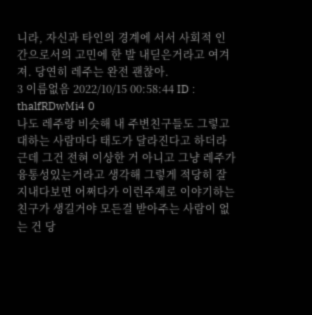니라, 자신과 타인의 경계에 서서 사회적 인간으로서의 고민에 한 발 내딛은거라고 여겨져. 당연히 레주는 완전 괜찮아.
3 이름없음 2022/10/15 00:58:44 ID : thalfRDwMi4 0
나도 레주랑 비슷해 내 주변친구들도 그렇고 대하는 사람마다 태도가 달라진다고 하더라 근데 그건 전혀 이상한 거 아니고 그냥 레주가 융통성있는거라고 생각해 그렇게 적당히 잘 지내다보면 어쩌다가 이런주제로 이야기하는 친구가 생길거야 모든걸 받아주는 사람이 없는 건 당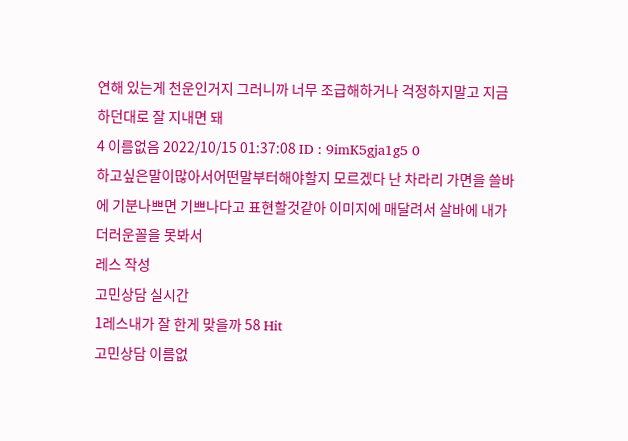연해 있는게 천운인거지 그러니까 너무 조급해하거나 걱정하지말고 지금 하던대로 잘 지내면 돼
4 이름없음 2022/10/15 01:37:08 ID : 9imK5gja1g5 0
하고싶은말이많아서어떤말부터해야할지 모르겠다 난 차라리 가면을 쓸바에 기분나쁘면 기쁘나다고 표현할것같아 이미지에 매달려서 살바에 내가 더러운꼴을 못봐서
레스 작성
고민상담 실시간
1레스내가 잘 한게 맞을까 58 Hit
고민상담 이름없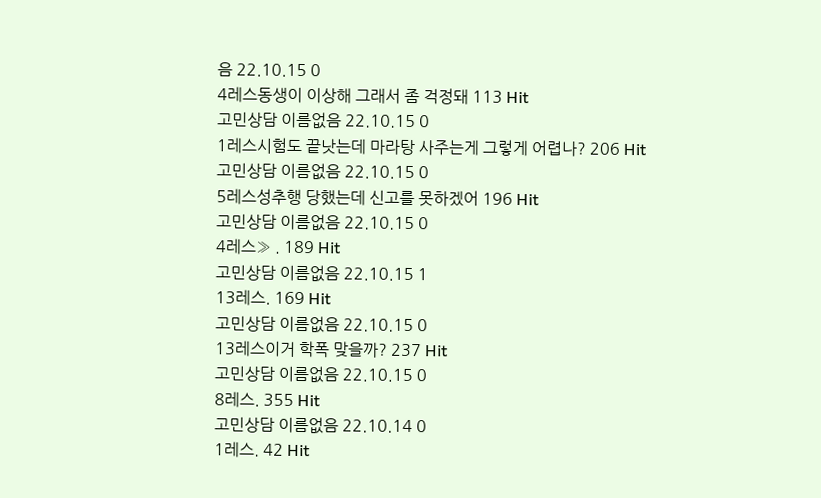음 22.10.15 0
4레스동생이 이상해 그래서 좀 걱정돼 113 Hit
고민상담 이름없음 22.10.15 0
1레스시험도 끝낫는데 마라탕 사주는게 그렇게 어렵나? 206 Hit
고민상담 이름없음 22.10.15 0
5레스성추행 당했는데 신고를 못하겠어 196 Hit
고민상담 이름없음 22.10.15 0
4레스» . 189 Hit
고민상담 이름없음 22.10.15 1
13레스. 169 Hit
고민상담 이름없음 22.10.15 0
13레스이거 학폭 맞을까? 237 Hit
고민상담 이름없음 22.10.15 0
8레스. 355 Hit
고민상담 이름없음 22.10.14 0
1레스. 42 Hit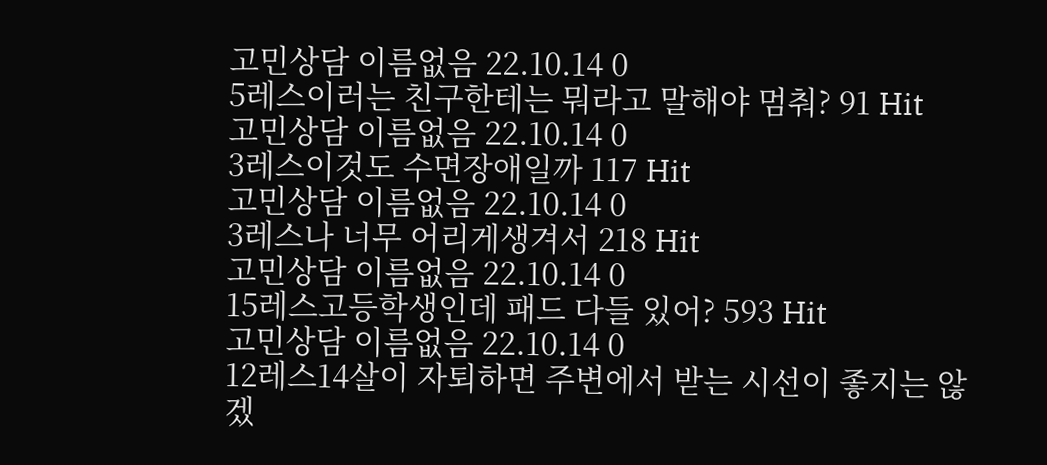고민상담 이름없음 22.10.14 0
5레스이러는 친구한테는 뭐라고 말해야 멈춰? 91 Hit
고민상담 이름없음 22.10.14 0
3레스이것도 수면장애일까 117 Hit
고민상담 이름없음 22.10.14 0
3레스나 너무 어리게생겨서 218 Hit
고민상담 이름없음 22.10.14 0
15레스고등학생인데 패드 다들 있어? 593 Hit
고민상담 이름없음 22.10.14 0
12레스14살이 자퇴하면 주변에서 받는 시선이 좋지는 않겠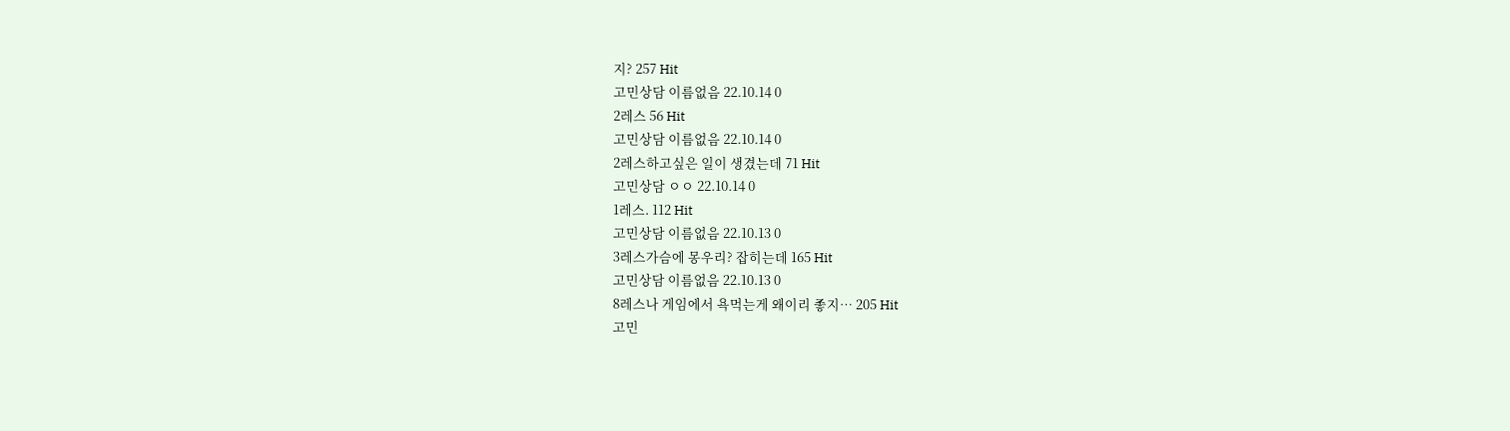지? 257 Hit
고민상담 이름없음 22.10.14 0
2레스 56 Hit
고민상담 이름없음 22.10.14 0
2레스하고싶은 일이 생겼는데 71 Hit
고민상담 ㅇㅇ 22.10.14 0
1레스. 112 Hit
고민상담 이름없음 22.10.13 0
3레스가슴에 몽우리? 잡히는데 165 Hit
고민상담 이름없음 22.10.13 0
8레스나 게임에서 욕먹는게 왜이리 좋지… 205 Hit
고민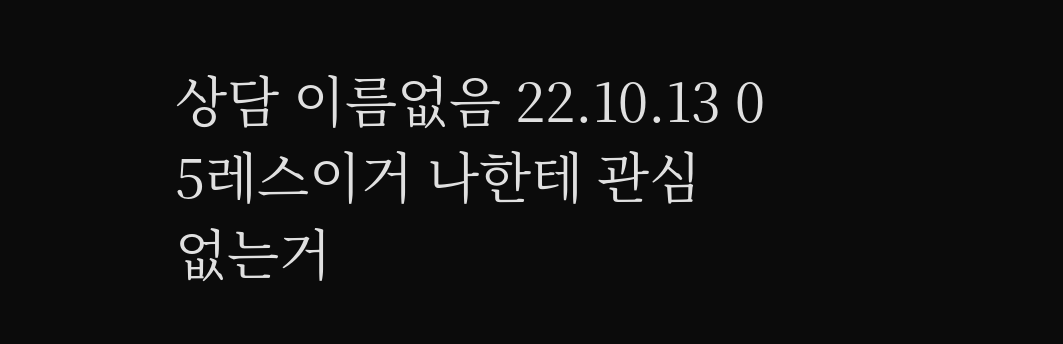상담 이름없음 22.10.13 0
5레스이거 나한테 관심 없는거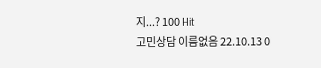지...? 100 Hit
고민상담 이름없음 22.10.13 0